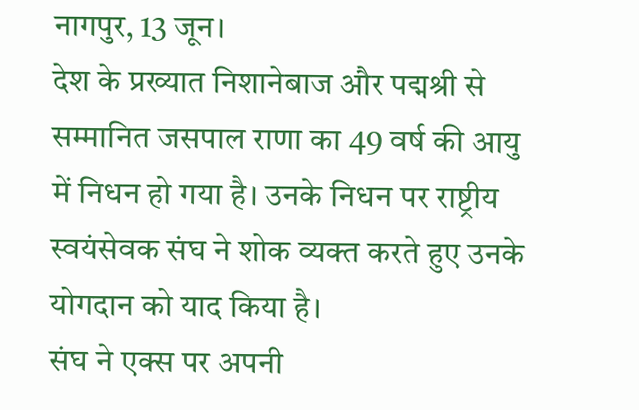नागपुर, 13 जून।
देश के प्रख्यात निशानेबाज और पद्मश्री से सम्मानित जसपाल राणा का 49 वर्ष की आयु में निधन हो गया है। उनके निधन पर राष्ट्रीय स्वयंसेवक संघ ने शोक व्यक्त करते हुए उनके योगदान को याद किया है।
संघ ने एक्स पर अपनी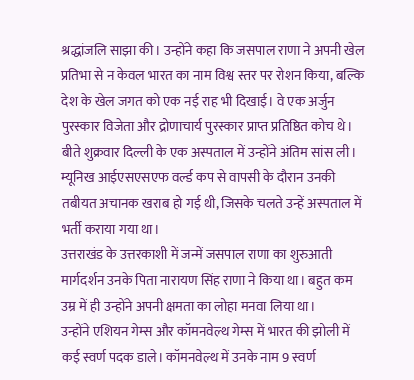श्रद्धांजलि साझा की। उन्होंने कहा कि जसपाल राणा ने अपनी खेल प्रतिभा से न केवल भारत का नाम विश्व स्तर पर रोशन किया, बल्कि देश के खेल जगत को एक नई राह भी दिखाई। वे एक अर्जुन पुरस्कार विजेता और द्रोणाचार्य पुरस्कार प्राप्त प्रतिष्ठित कोच थे।
बीते शुक्रवार दिल्ली के एक अस्पताल में उन्होंने अंतिम सांस ली। म्यूनिख आईएसएसएफ वर्ल्ड कप से वापसी के दौरान उनकी तबीयत अचानक खराब हो गई थी, जिसके चलते उन्हें अस्पताल में भर्ती कराया गया था।
उत्तराखंड के उत्तरकाशी में जन्में जसपाल राणा का शुरुआती मार्गदर्शन उनके पिता नारायण सिंह राणा ने किया था। बहुत कम उम्र में ही उन्होंने अपनी क्षमता का लोहा मनवा लिया था।
उन्होंने एशियन गेम्स और कॉमनवेल्थ गेम्स में भारत की झोली में कई स्वर्ण पदक डाले। कॉमनवेल्थ में उनके नाम 9 स्वर्ण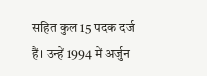सहित कुल 15 पदक दर्ज हैं। उन्हें 1994 में अर्जुन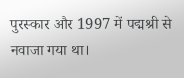पुरस्कार और 1997 में पद्मश्री से नवाजा गया था।